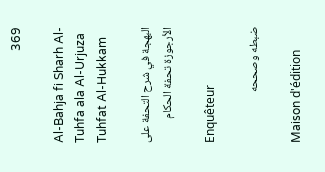369

Al-Bahja fi Sharh Al-Tuhfa ala Al-Urjuza Tuhfat Al-Hukkam

البهجة في شرح التحفة على الأرجوزة تحفة الحكام

Enquêteur

ضبطه وصححه

Maison d'édition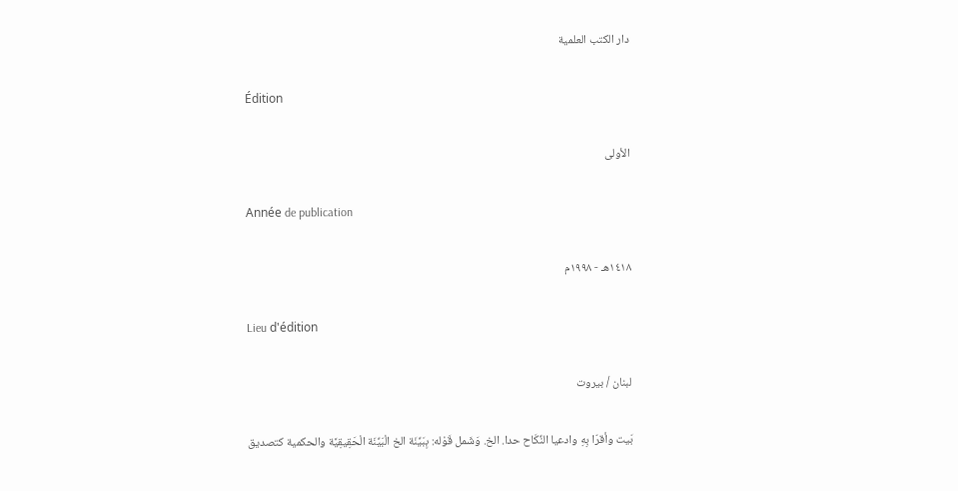دار الكتب العلمية

Édition

الأولى

Année de publication

١٤١٨هـ - ١٩٩٨م

Lieu d'édition

لبنان / بيروت

بَيت وأقرّا بِهِ وادعيا النِّكَاح حدا. الخ. وَشَمل قَوْله: بِبَيِّنَة الخ الْبَيِّنَة الْحَقِيقِيَّة والحكمية كتصديق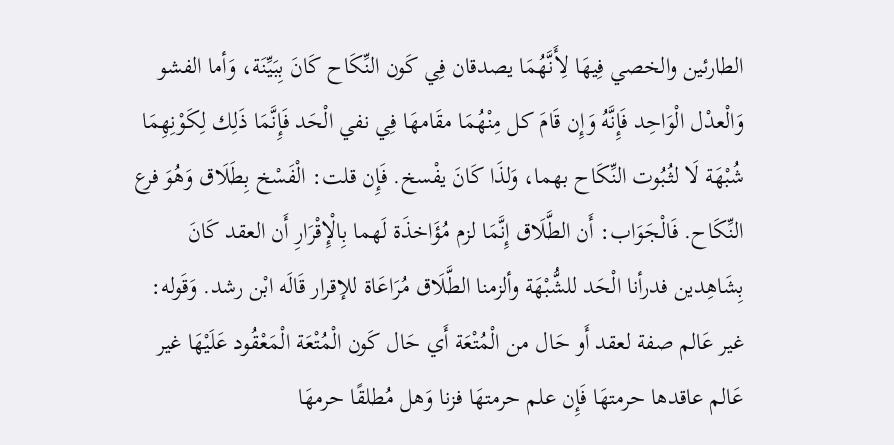الطارئين والخصي فِيهَا لِأَنَّهُمَا يصدقان فِي كَون النِّكَاح كَانَ بِبَيِّنَة، وَأما الفشو وَالْعدْل الْوَاحِد فَإِنَّهُ وَإِن قَامَ كل مِنْهُمَا مقَامهَا فِي نفي الْحَد فَإِنَّمَا ذَلِك لِكَوْنِهِمَا شُبْهَة لَا لثُبُوت النِّكَاح بهما، وَلذَا كَانَ يفْسخ. فَإِن قلت: الْفَسْخ بِطَلَاق وَهُوَ فرع النِّكَاح. فَالْجَوَاب: أَن الطَّلَاق إِنَّمَا لزم مُؤَاخذَة لَهما بِالْإِقْرَارِ أَن العقد كَانَ بِشَاهِدين فدرأنا الْحَد للشُّبْهَة وألزمنا الطَّلَاق مُرَاعَاة للإقرار قَالَه ابْن رشد. وَقَوله: غير عَالم صفة لعقد أَو حَال من الْمُتْعَة أَي حَال كَون الْمُتْعَة الْمَعْقُود عَلَيْهَا غير عَالم عاقدها حرمتهَا فَإِن علم حرمتهَا فزنا وَهل مُطلقًا حرمهَا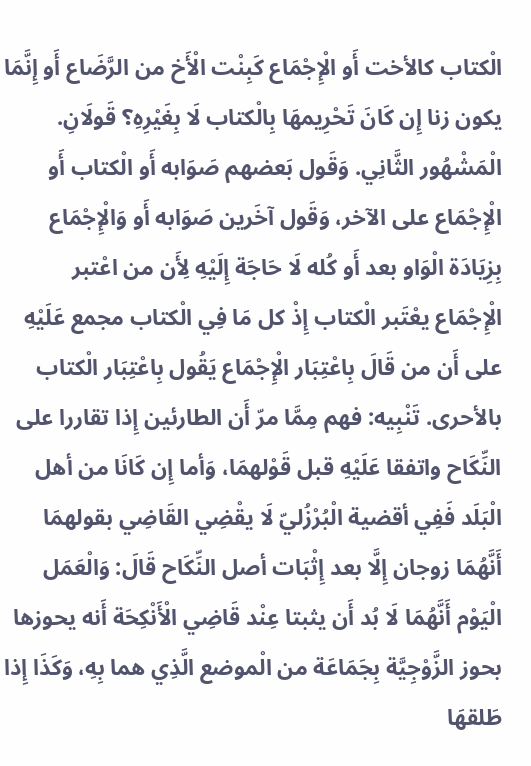الْكتاب كالأخت أَو الْإِجْمَاع كَبِنْت الْأَخ من الرَّضَاع أَو إِنَّمَا يكون زنا إِن كَانَ تَحْرِيمهَا بِالْكتاب لَا بِغَيْرِهِ؟ قَولَانِ. الْمَشْهُور الثَّانِي. وَقَول بَعضهم صَوَابه أَو الْكتاب أَو الْإِجْمَاع على الآخر، وَقَول آخَرين صَوَابه أَو وَالْإِجْمَاع بِزِيَادَة الْوَاو بعد أَو كُله لَا حَاجَة إِلَيْهِ لِأَن من اعْتبر الْإِجْمَاع يعْتَبر الْكتاب إِذْ كل مَا فِي الْكتاب مجمع عَلَيْهِ على أَن من قَالَ بِاعْتِبَار الْإِجْمَاع يَقُول بِاعْتِبَار الْكتاب بالأحرى. تَنْبِيه: فهم مِمَّا مرّ أَن الطارئين إِذا تقاررا على النِّكَاح واتفقا عَلَيْهِ قبل قَوْلهمَا، وَأما إِن كَانَا من أهل الْبَلَد فَفِي أقضية الْبُرْزُليّ لَا يقْضِي القَاضِي بقولهمَا أَنَّهُمَا زوجان إِلَّا بعد إِثْبَات أصل النِّكَاح قَالَ: وَالْعَمَل الْيَوْم أَنَّهُمَا لَا بُد أَن يثبتا عِنْد قَاضِي الْأَنْكِحَة أَنه يحوزها بحوز الزَّوْجِيَّة بِجَمَاعَة من الْموضع الَّذِي هما بِهِ، وَكَذَا إِذا طَلقهَا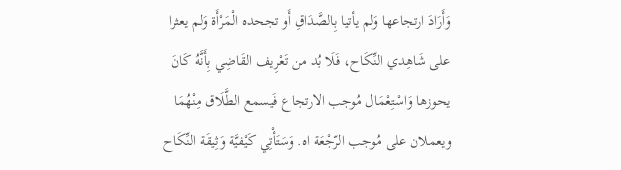وَأَرَادَ ارتجاعها وَلم يأتيا بِالصَّدَاقِ أَو تجحده الْمَرْأَة وَلم يعثرا على شَاهِدي النِّكَاح، فَلَا بُد من تَعْرِيف القَاضِي بِأَنَّهُ كَانَ يحوزها وَاسْتِعْمَال مُوجب الارتجاع فَيسمع الطَّلَاق مِنْهُمَا ويعملان على مُوجب الرّجْعَة اه. وَسَتَأْتِي كَيْفيَّة وَثِيقَة النِّكَاح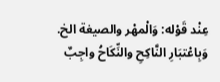عِنْد قَوْله: وَالْمهْر والصيغة الخ. وَبِاعْتبَارِ النَّاكِحِ والنِّكَاحُ واجِبٌ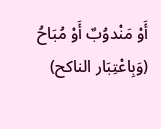أَوْ مَنْدوُبٌ أَوْ مُبَاحُ (وَبِاعْتِبَار الناكح)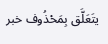يتَعَلَّق بِمَحْذُوف خبر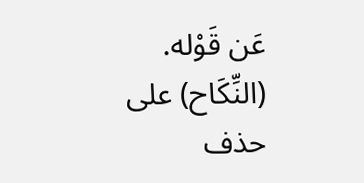عَن قَوْله. (النِّكَاح) على حذف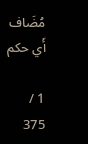مُضَاف أَي حكم

1 / 375